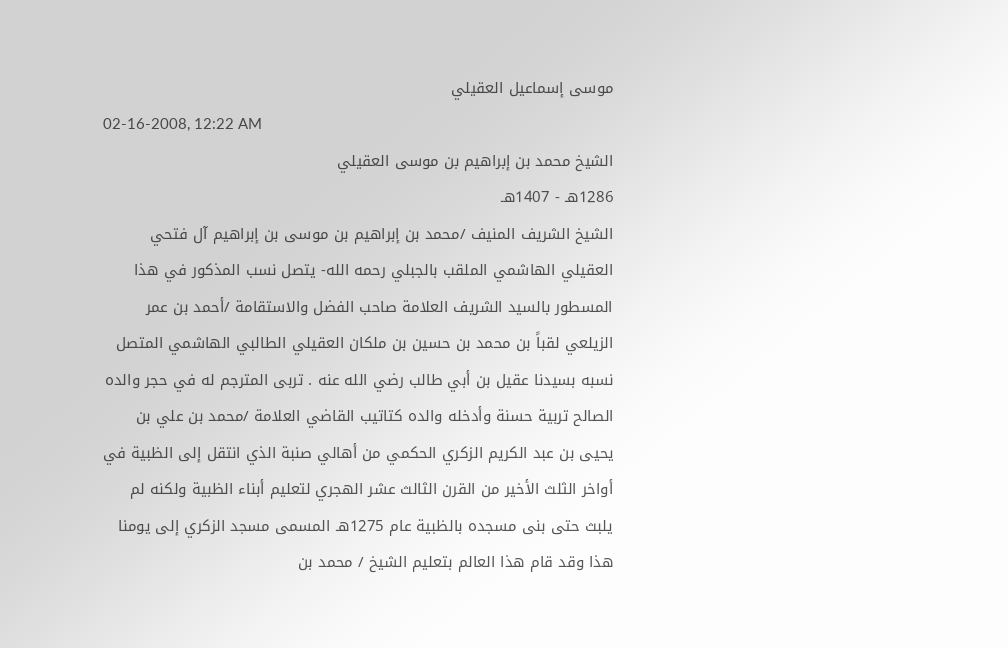موسى إسماعيل العقيلي
02-16-2008, 12:22 AM
الشيخ محمد بن إبراهيم بن موسى العقيلي
1286هـ - 1407هـ
الشيخ الشريف المنيف /محمد بن إبراهيم بن موسى بن إبراهيم آل فتحي العقيلي الهاشمي الملقب بالجبلي رحمه الله- يتصل نسب المذكور في هذا المسطور بالسيد الشريف العلامة صاحب الفضل والاستقامة /أحمد بن عمر الزيلعي لقباً بن محمد بن حسين بن ملكان العقيلي الطالبي الهاشمي المتصل نسبه بسيدنا عقيل بن أبي طالب رضي الله عنه . تربى المترجم له في حجر والده الصالح تربية حسنة وأدخله والده كتاتيب القاضي العلامة /محمد بن علي بن يحيى بن عبد الكريم الزكري الحكمي من أهالي صنبة الذي انتقل إلى الظبية في أواخر الثلث الأخير من القرن الثالث عشر الهجري لتعليم أبناء الظبية ولكنه لم يلبث حتى بنى مسجده بالظبية عام 1275هـ المسمى مسجد الزكري إلى يومنا هذا وقد قام هذا العالم بتعليم الشيخ / محمد بن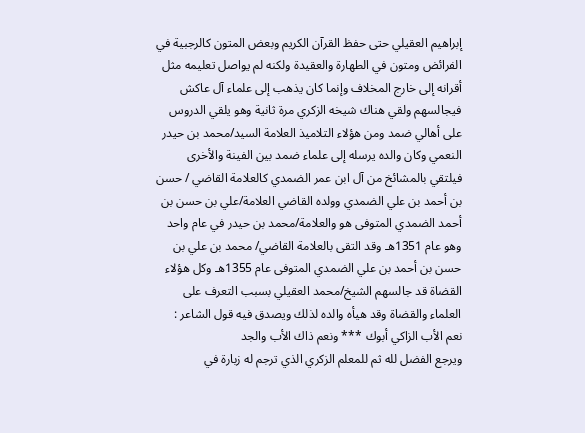إبراهيم العقيلي حتى حفظ القرآن الكريم وبعض المتون كالرجبية في الفرائض ومتون في الطهارة والعقيدة ولكنه لم يواصل تعليمه مثل أقرانه إلى خارج المخلاف وإنما كان يذهب إلى علماء آل عاكش فيجالسهم ولقي هناك شيخه الزكري مرة ثانية وهو يلقي الدروس على أهالي ضمد ومن هؤلاء التلاميذ العلامة السيد/محمد بن حيدر النعمي وكان والده يرسله إلى علماء ضمد بين الفينة والأخرى فيلتقي بالمشائخ من آل ابن عمر الضمدي كالعلامة القاضي / حسن بن أحمد بن علي الضمدي وولده القاضي العلامة/علي بن حسن بن أحمد الضمدي المتوفى هو والعلامة/محمد بن حيدر في عام واحد وهو عام 1351هـ وقد التقى بالعلامة القاضي/ محمد بن علي بن حسن بن أحمد بن علي الضمدي المتوفى عام 1355هـ وكل هؤلاء القضاة قد جالسهم الشيخ/محمد العقيلي بسبب التعرف على العلماء والقضاة وقد هيأه والده لذلك ويصدق فيه قول الشاعر :
نعم الأب الزاكي أبوك *** ونعم ذاك الأب والجد
ويرجع الفضل لله ثم للمعلم الزكري الذي ترجم له زبارة في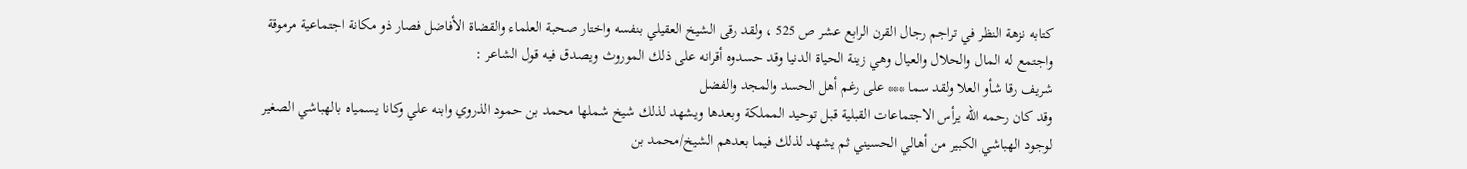كتابه نزهة النظر في تراجم رجال القرن الرابع عشر ص 525 ، ولقد رقى الشيخ العقيلي بنفسه واختار صحبة العلماء والقضاة الأفاضل فصار ذو مكانة اجتماعية مرموقة واجتمع له المال والحلال والعيال وهي زينة الحياة الدنيا وقد حسدوه أقرانه على ذلك الموروث ويصدق فيه قول الشاعر :
شريف رقا شأو العلا ولقد سما *** على رغم أهل الحسد والمجد والفضل
وقد كان رحمه الله يرأس الاجتماعات القبلية قبل توحيد المملكة وبعدها ويشهد لذلك شيخ شملها محمد بن حمود الذروي وابنه علي وكانا يسمياه بالهباشي الصغير لوجود الهباشي الكبير من أهالي الحسيني ثم يشهد لذلك فيما بعدهم الشيخ/محمد بن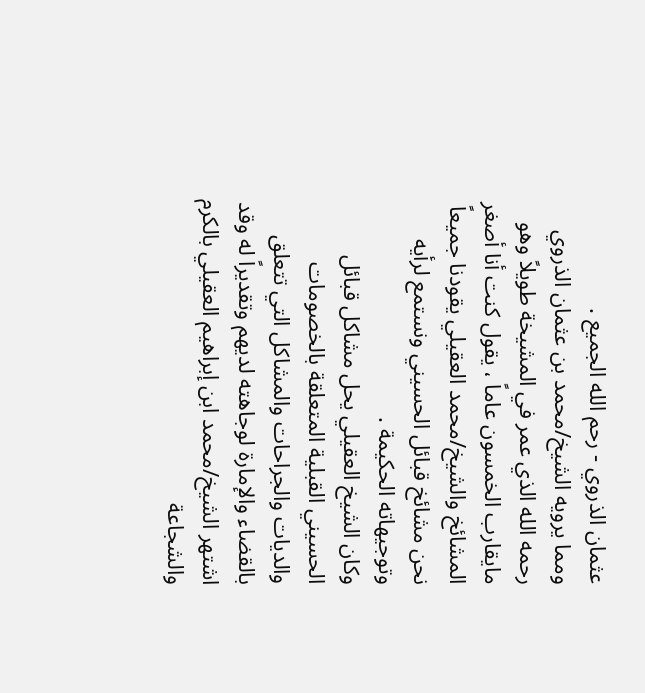عثمان الذروي - رحم الله الجميع .
ومما يرويه الشيخ/محمد بن عثمان الذروي رحمه الله الذي عمر في المشيخة طويلاً وهو مايقارب الخمسون عاماً ، يقول كنت أنا أصغر المشائخ والشيخ/محمد العقيلي يقودنا جميعاً نحن مشائخ قبائل الحسيني ونستمع لرأيه وتوجيهاته الحكيمة .
وكان الشيخ العقيلي يحل مشاكل قبائل الحسيني القبلية المتعلقة بالخصومات والديات والجراحات والمشاكل التي تتعلق بالقضاء والإمارة لوجاهته لديهم وتقديراً له وقد اشتهر الشيخ/محمد ابن إبراهيم العقيلي بالكرم والشجاعة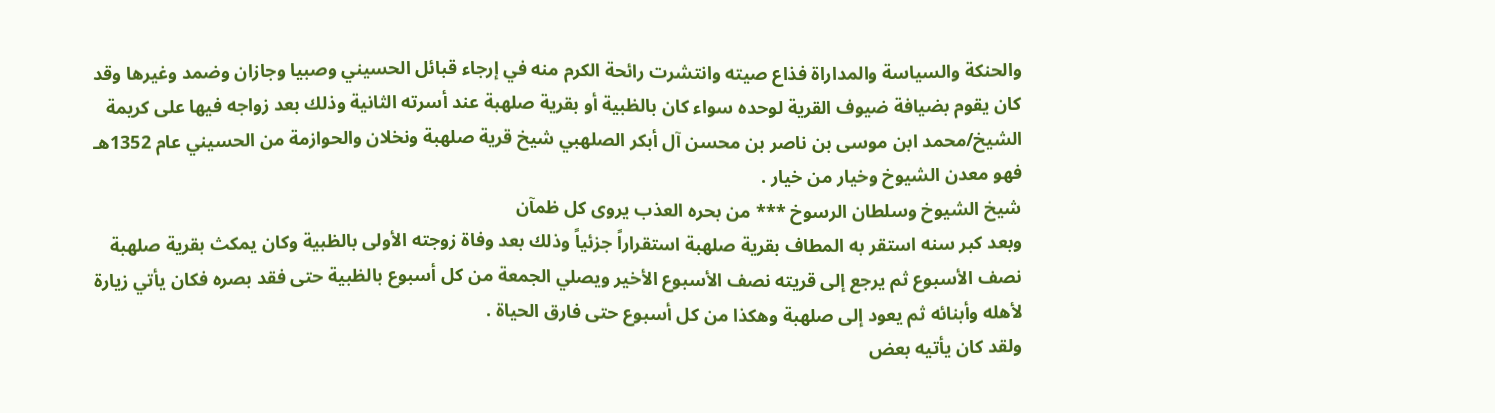والحنكة والسياسة والمداراة فذاع صيته وانتشرت رائحة الكرم منه في إرجاء قبائل الحسيني وصبيا وجازان وضمد وغيرها وقد كان يقوم بضيافة ضيوف القرية لوحده سواء كان بالظبية أو بقرية صلهبة عند أسرته الثانية وذلك بعد زواجه فيها على كريمة الشيخ/محمد ابن موسى بن ناصر بن محسن آل أبكر الصلهبي شيخ قرية صلهبة ونخلان والحوازمة من الحسيني عام 1352هـ فهو معدن الشيوخ وخيار من خيار .
شيخ الشيوخ وسلطان الرسوخ *** من بحره العذب يروى كل ظمآن
وبعد كبر سنه استقر به المطاف بقرية صلهبة استقراراً جزئياً وذلك بعد وفاة زوجته الأولى بالظبية وكان يمكث بقرية صلهبة نصف الأسبوع ثم يرجع إلى قريته نصف الأسبوع الأخير ويصلي الجمعة من كل أسبوع بالظبية حتى فقد بصره فكان يأتي زيارة لأهله وأبنائه ثم يعود إلى صلهبة وهكذا من كل أسبوع حتى فارق الحياة .
ولقد كان يأتيه بعض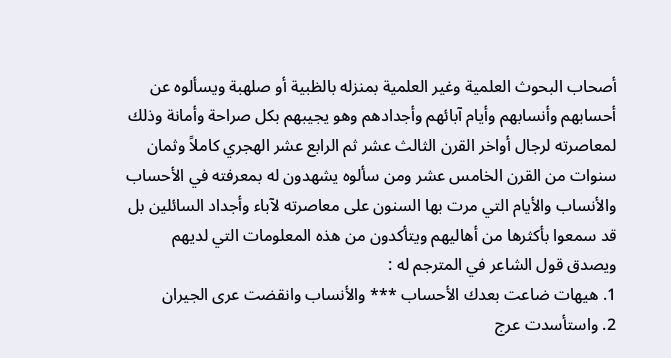أصحاب البحوث العلمية وغير العلمية بمنزله بالظبية أو صلهبة ويسألوه عن أحسابهم وأنسابهم وأيام آبائهم وأجدادهم وهو يجيبهم بكل صراحة وأمانة وذلك لمعاصرته لرجال أواخر القرن الثالث عشر ثم الرابع عشر الهجري كاملاً وثمان سنوات من القرن الخامس عشر ومن سألوه يشهدون له بمعرفته في الأحساب والأنساب والأيام التي مرت بها السنون على معاصرته لآباء وأجداد السائلين بل قد سمعوا بأكثرها من أهاليهم ويتأكدون من هذه المعلومات التي لديهم ويصدق قول الشاعر في المترجم له :
1. هيهات ضاعت بعدك الأحساب *** والأنساب وانقضت عرى الجيران
2. واستأسدت عرج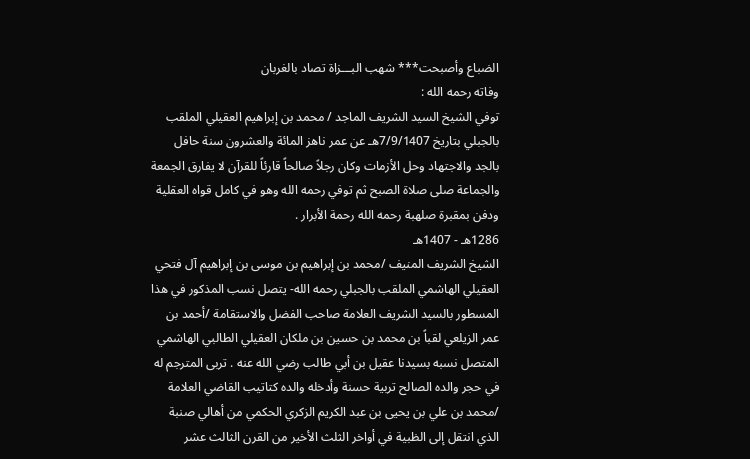الضباع وأصبحت*** شهب البـــزاة تصاد بالغربان
وفاته رحمه الله :
توفي الشيخ السيد الشريف الماجد / محمد بن إبراهيم العقيلي الملقب بالجبلي بتاريخ 7/9/1407هـ عن عمر ناهز المائة والعشرون سنة حافل بالجد والاجتهاد وحل الأزمات وكان رجلاً صالحاً قارئاً للقرآن لا يفارق الجمعة والجماعة صلى صلاة الصبح ثم توفي رحمه الله وهو في كامل قواه العقلية ودفن بمقبرة صلهبة رحمه الله رحمة الأبرار .
1286هـ - 1407هـ
الشيخ الشريف المنيف /محمد بن إبراهيم بن موسى بن إبراهيم آل فتحي العقيلي الهاشمي الملقب بالجبلي رحمه الله- يتصل نسب المذكور في هذا المسطور بالسيد الشريف العلامة صاحب الفضل والاستقامة /أحمد بن عمر الزيلعي لقباً بن محمد بن حسين بن ملكان العقيلي الطالبي الهاشمي المتصل نسبه بسيدنا عقيل بن أبي طالب رضي الله عنه . تربى المترجم له في حجر والده الصالح تربية حسنة وأدخله والده كتاتيب القاضي العلامة /محمد بن علي بن يحيى بن عبد الكريم الزكري الحكمي من أهالي صنبة الذي انتقل إلى الظبية في أواخر الثلث الأخير من القرن الثالث عشر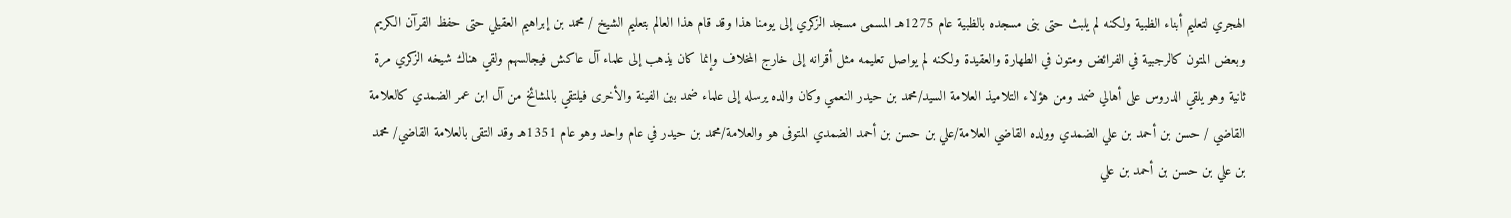الهجري لتعليم أبناء الظبية ولكنه لم يلبث حتى بنى مسجده بالظبية عام 1275هـ المسمى مسجد الزكري إلى يومنا هذا وقد قام هذا العالم بتعليم الشيخ / محمد بن إبراهيم العقيلي حتى حفظ القرآن الكريم وبعض المتون كالرجبية في الفرائض ومتون في الطهارة والعقيدة ولكنه لم يواصل تعليمه مثل أقرانه إلى خارج المخلاف وإنما كان يذهب إلى علماء آل عاكش فيجالسهم ولقي هناك شيخه الزكري مرة ثانية وهو يلقي الدروس على أهالي ضمد ومن هؤلاء التلاميذ العلامة السيد/محمد بن حيدر النعمي وكان والده يرسله إلى علماء ضمد بين الفينة والأخرى فيلتقي بالمشائخ من آل ابن عمر الضمدي كالعلامة القاضي / حسن بن أحمد بن علي الضمدي وولده القاضي العلامة/علي بن حسن بن أحمد الضمدي المتوفى هو والعلامة/محمد بن حيدر في عام واحد وهو عام 1351هـ وقد التقى بالعلامة القاضي/ محمد بن علي بن حسن بن أحمد بن علي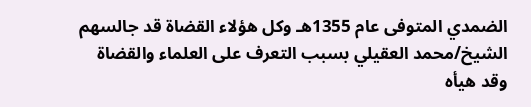الضمدي المتوفى عام 1355هـ وكل هؤلاء القضاة قد جالسهم الشيخ/محمد العقيلي بسبب التعرف على العلماء والقضاة وقد هيأه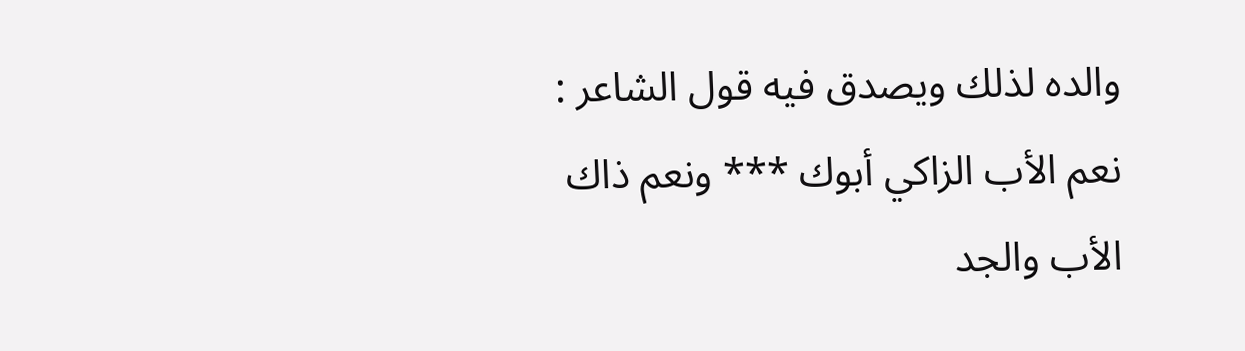والده لذلك ويصدق فيه قول الشاعر :
نعم الأب الزاكي أبوك *** ونعم ذاك الأب والجد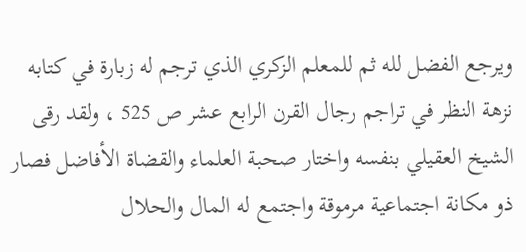ويرجع الفضل لله ثم للمعلم الزكري الذي ترجم له زبارة في كتابه نزهة النظر في تراجم رجال القرن الرابع عشر ص 525 ، ولقد رقى الشيخ العقيلي بنفسه واختار صحبة العلماء والقضاة الأفاضل فصار ذو مكانة اجتماعية مرموقة واجتمع له المال والحلال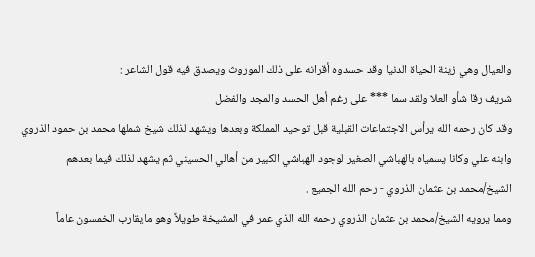والعيال وهي زينة الحياة الدنيا وقد حسدوه أقرانه على ذلك الموروث ويصدق فيه قول الشاعر :
شريف رقا شأو العلا ولقد سما *** على رغم أهل الحسد والمجد والفضل
وقد كان رحمه الله يرأس الاجتماعات القبلية قبل توحيد المملكة وبعدها ويشهد لذلك شيخ شملها محمد بن حمود الذروي وابنه علي وكانا يسمياه بالهباشي الصغير لوجود الهباشي الكبير من أهالي الحسيني ثم يشهد لذلك فيما بعدهم الشيخ/محمد بن عثمان الذروي - رحم الله الجميع .
ومما يرويه الشيخ/محمد بن عثمان الذروي رحمه الله الذي عمر في المشيخة طويلاً وهو مايقارب الخمسون عاماً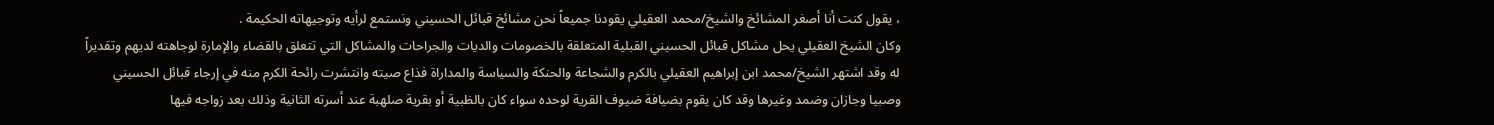، يقول كنت أنا أصغر المشائخ والشيخ/محمد العقيلي يقودنا جميعاً نحن مشائخ قبائل الحسيني ونستمع لرأيه وتوجيهاته الحكيمة .
وكان الشيخ العقيلي يحل مشاكل قبائل الحسيني القبلية المتعلقة بالخصومات والديات والجراحات والمشاكل التي تتعلق بالقضاء والإمارة لوجاهته لديهم وتقديراً له وقد اشتهر الشيخ/محمد ابن إبراهيم العقيلي بالكرم والشجاعة والحنكة والسياسة والمداراة فذاع صيته وانتشرت رائحة الكرم منه في إرجاء قبائل الحسيني وصبيا وجازان وضمد وغيرها وقد كان يقوم بضيافة ضيوف القرية لوحده سواء كان بالظبية أو بقرية صلهبة عند أسرته الثانية وذلك بعد زواجه فيها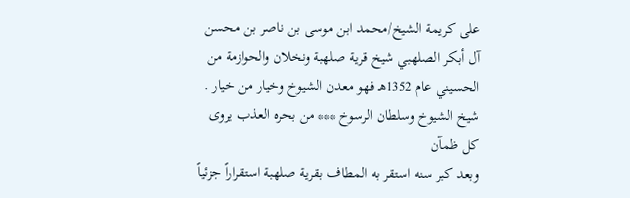على كريمة الشيخ/محمد ابن موسى بن ناصر بن محسن آل أبكر الصلهبي شيخ قرية صلهبة ونخلان والحوازمة من الحسيني عام 1352هـ فهو معدن الشيوخ وخيار من خيار .
شيخ الشيوخ وسلطان الرسوخ *** من بحره العذب يروى كل ظمآن
وبعد كبر سنه استقر به المطاف بقرية صلهبة استقراراً جزئياً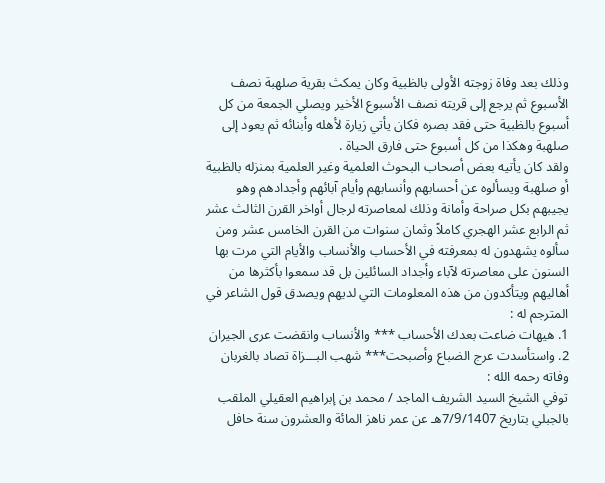وذلك بعد وفاة زوجته الأولى بالظبية وكان يمكث بقرية صلهبة نصف الأسبوع ثم يرجع إلى قريته نصف الأسبوع الأخير ويصلي الجمعة من كل أسبوع بالظبية حتى فقد بصره فكان يأتي زيارة لأهله وأبنائه ثم يعود إلى صلهبة وهكذا من كل أسبوع حتى فارق الحياة .
ولقد كان يأتيه بعض أصحاب البحوث العلمية وغير العلمية بمنزله بالظبية أو صلهبة ويسألوه عن أحسابهم وأنسابهم وأيام آبائهم وأجدادهم وهو يجيبهم بكل صراحة وأمانة وذلك لمعاصرته لرجال أواخر القرن الثالث عشر ثم الرابع عشر الهجري كاملاً وثمان سنوات من القرن الخامس عشر ومن سألوه يشهدون له بمعرفته في الأحساب والأنساب والأيام التي مرت بها السنون على معاصرته لآباء وأجداد السائلين بل قد سمعوا بأكثرها من أهاليهم ويتأكدون من هذه المعلومات التي لديهم ويصدق قول الشاعر في المترجم له :
1. هيهات ضاعت بعدك الأحساب *** والأنساب وانقضت عرى الجيران
2. واستأسدت عرج الضباع وأصبحت*** شهب البـــزاة تصاد بالغربان
وفاته رحمه الله :
توفي الشيخ السيد الشريف الماجد / محمد بن إبراهيم العقيلي الملقب بالجبلي بتاريخ 7/9/1407هـ عن عمر ناهز المائة والعشرون سنة حافل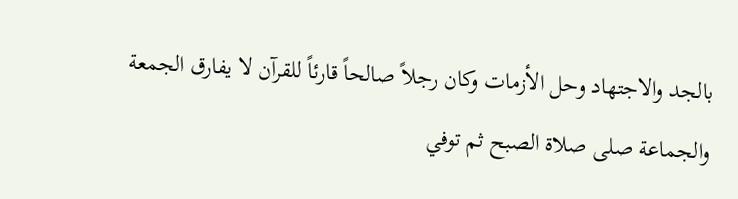بالجد والاجتهاد وحل الأزمات وكان رجلاً صالحاً قارئاً للقرآن لا يفارق الجمعة والجماعة صلى صلاة الصبح ثم توفي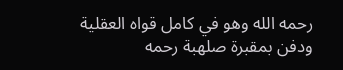رحمه الله وهو في كامل قواه العقلية ودفن بمقبرة صلهبة رحمه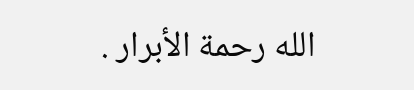الله رحمة الأبرار .